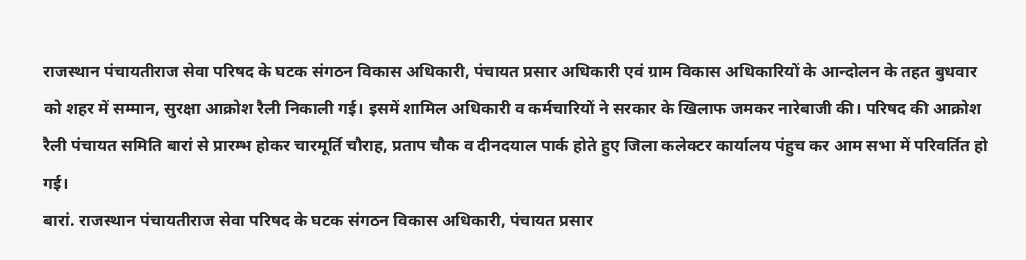राजस्थान पंचायतीराज सेवा परिषद के घटक संगठन विकास अधिकारी, पंचायत प्रसार अधिकारी एवं ग्राम विकास अधिकारियों के आन्दोलन के तहत बुधवार को शहर में सम्मान, सुरक्षा आक्रोश रैली निकाली गई। इसमें शामिल अधिकारी व कर्मचारियों ने सरकार के खिलाफ जमकर नारेबाजी की। परिषद की आक्रोश रैली पंचायत समिति बारां से प्रारम्भ होकर चारमूर्ति चौराह, प्रताप चौक व दीनदयाल पार्क होते हुए जिला कलेक्टर कार्यालय पंहुच कर आम सभा में परिवर्तित हो गई।
बारां. राजस्थान पंचायतीराज सेवा परिषद के घटक संगठन विकास अधिकारी, पंचायत प्रसार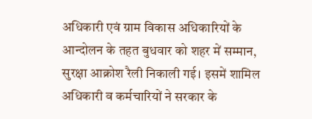अधिकारी एवं ग्राम विकास अधिकारियों के आन्दोलन के तहत बुधवार को शहर में सम्मान, सुरक्षा आक्रोश रैली निकाली गई। इसमें शामिल अधिकारी व कर्मचारियों ने सरकार के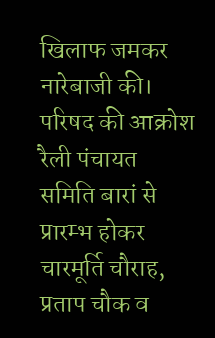खिलाफ जमकर नारेबाजी की। परिषद की आक्रोश रैली पंचायत समिति बारां से प्रारम्भ होकर चारमूर्ति चौराह, प्रताप चौक व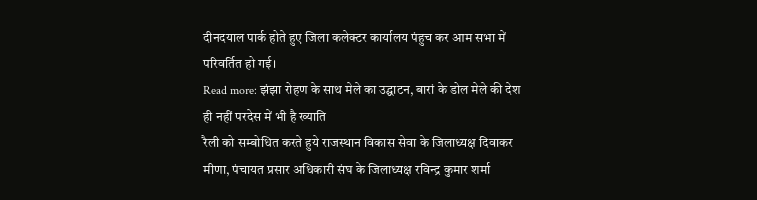दीनदयाल पार्क होते हुए जिला कलेक्टर कार्यालय पंहुच कर आम सभा में परिवर्तित हो गई।
Read more: झंझा रोहण के साथ मेले का उद्घाटन, बारां के डोल मेले की देश ही नहीं परदेस में भी है ख्याति
रैली को सम्बोधित करते हुये राजस्थान विकास सेवा के जिलाध्यक्ष दिवाकर मीणा, पंचायत प्रसार अधिकारी संघ के जिलाध्यक्ष रविन्द्र कुमार शर्मा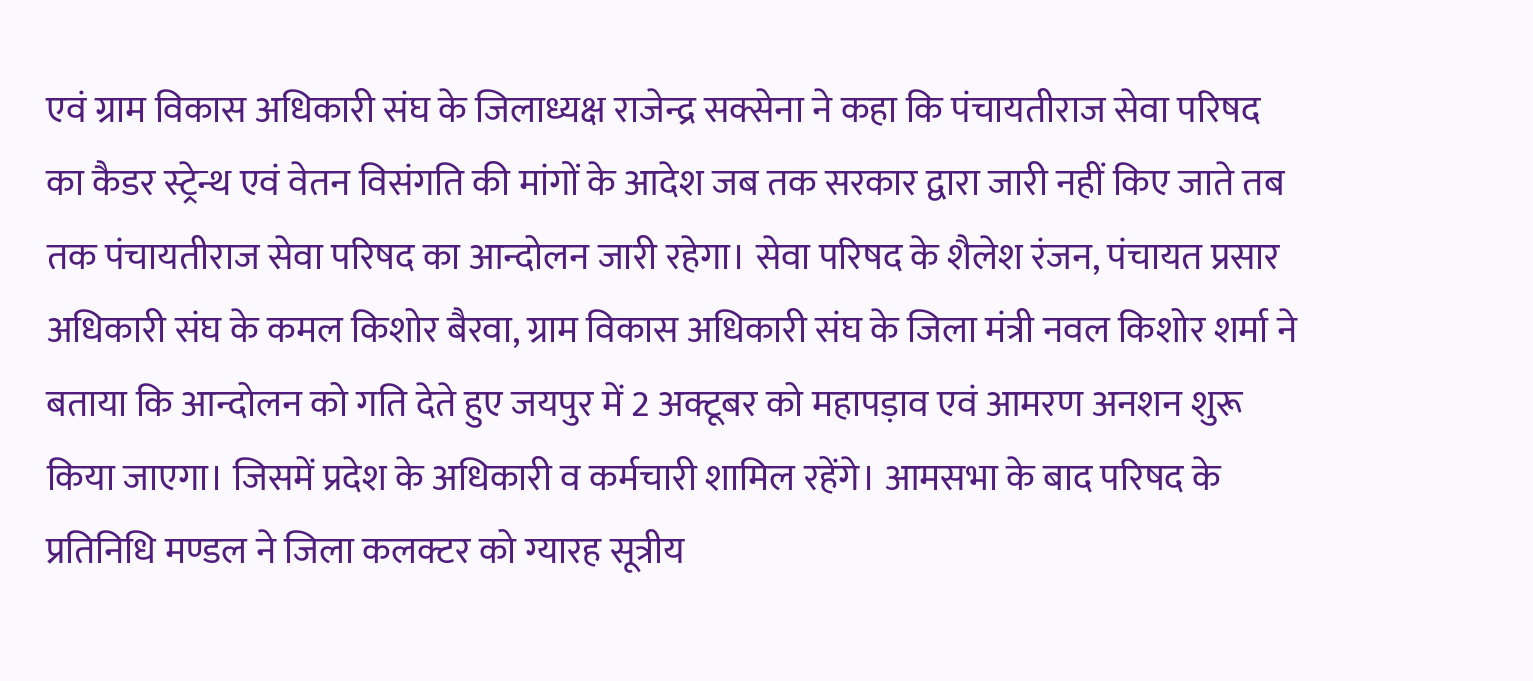एवं ग्राम विकास अधिकारी संघ के जिलाध्यक्ष राजेन्द्र सक्सेना ने कहा कि पंचायतीराज सेवा परिषद का कैडर स्ट्रेन्थ एवं वेतन विसंगति की मांगों के आदेश जब तक सरकार द्वारा जारी नहीं किए जाते तब तक पंचायतीराज सेवा परिषद का आन्दोलन जारी रहेगा। सेवा परिषद के शैलेश रंजन, पंचायत प्रसार अधिकारी संघ के कमल किशोर बैरवा, ग्राम विकास अधिकारी संघ के जिला मंत्री नवल किशोर शर्मा ने बताया कि आन्दोलन को गति देते हुए जयपुर में 2 अक्टूबर को महापड़ाव एवं आमरण अनशन शुरू किया जाएगा। जिसमें प्रदेश के अधिकारी व कर्मचारी शामिल रहेंगे। आमसभा के बाद परिषद के प्रतिनिधि मण्डल ने जिला कलक्टर को ग्यारह सूत्रीय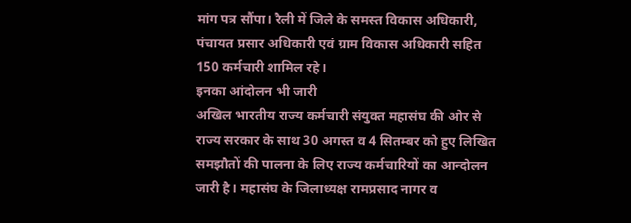मांग पत्र सौंपा। रैली में जिले के समस्त विकास अधिकारी, पंचायत प्रसार अधिकारी एवं ग्राम विकास अधिकारी सहित 150 कर्मचारी शामिल रहे।
इनका आंदोलन भी जारी
अखिल भारतीय राज्य कर्मचारी संयुक्त महासंघ की ओर से राज्य सरकार के साथ 30 अगस्त व 4 सितम्बर को हुए लिखित समझौतों की पालना के लिए राज्य कर्मचारियों का आन्दोलन जारी है। महासंघ के जिलाध्यक्ष रामप्रसाद नागर व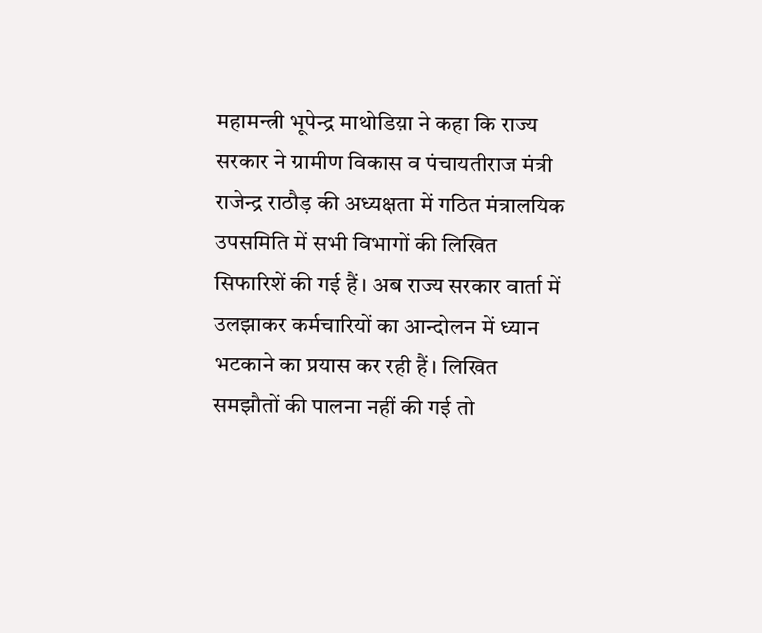महामन्त्री भूपेन्द्र माथोडिय़ा ने कहा कि राज्य सरकार ने ग्रामीण विकास व पंचायतीराज मंत्री राजेन्द्र राठौड़ की अध्यक्षता में गठित मंत्रालयिक उपसमिति में सभी विभागों की लिखित सिफारिशें की गई हैं। अब राज्य सरकार वार्ता में उलझाकर कर्मचारियों का आन्दोलन में ध्यान भटकाने का प्रयास कर रही हैं। लिखित समझौतों की पालना नहीं की गई तो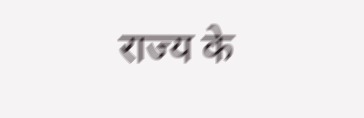राज्य के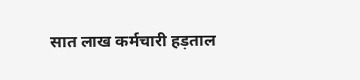सात लाख कर्मचारी हड़ताल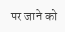पर जाने को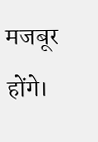मजबूर होंगे।